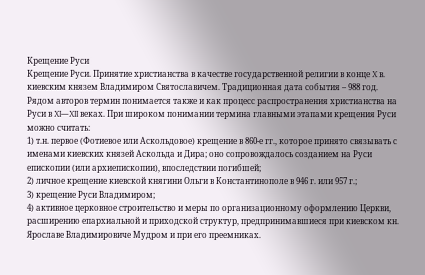Крещение Руси
Крещение Руси. Принятие христианства в качестве государственной религии в конце X в. киевским князем Владимиром Святославичем. Традиционная дата события – 988 год.
Рядом авторов термин понимается также и как процесс распространения христианства на Руси в XI—XII веках. При широком понимании термина главными этапами крещения Руси можно считать:
1) т.н. первое (Фотиевое или Аскольдовое) крещение в 860-е гг., которое принято связывать с именами киевских князей Аскольда и Дира; оно сопровождалось созданием на Руси епископии (или архиепископии), впоследствии погибшей;
2) личное крещение киевской княгини Ольги в Константинополе в 946 г. или 957 г.;
3) крещение Руси Владимиром;
4) активное церковное строительство и меры по организационному оформлению Церкви, расширению епархиальной и приходской структур, предпринимавшиеся при киевском кн. Ярославе Владимировиче Мудром и при его преемниках.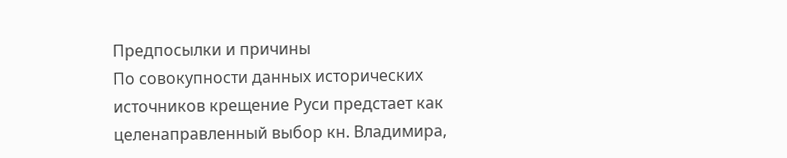Предпосылки и причины
По совокупности данных исторических источников крещение Руси предстает как целенаправленный выбор кн. Владимира,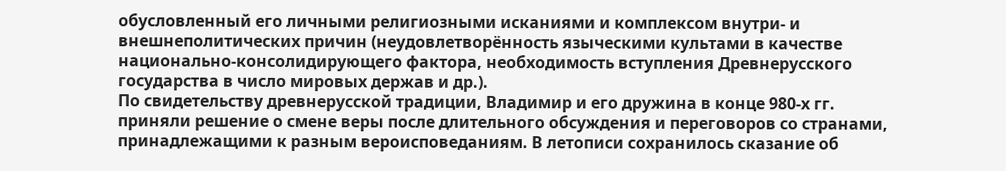обусловленный его личными религиозными исканиями и комплексом внутри- и внешнеполитических причин (неудовлетворённость языческими культами в качестве национально-консолидирующего фактора, необходимость вступления Древнерусского государства в число мировых держав и др.).
По свидетельству древнерусской традиции, Владимир и его дружина в конце 980-х гг. приняли решение о смене веры после длительного обсуждения и переговоров со странами, принадлежащими к разным вероисповеданиям. В летописи сохранилось сказание об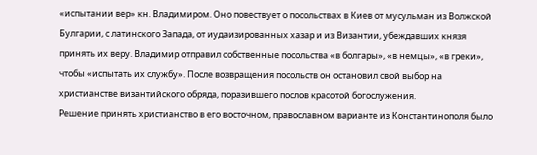«испытании вер» кн. Владимиром. Оно повествует о посольствах в Киев от мусульман из Волжской Булгарии, с латинского Запада, от иудаизированных хазар и из Византии, убеждавших князя принять их веру. Владимир отправил собственные посольства «в болгары», «в немцы», «в греки», чтобы «испытать их службу». После возвращения посольств он остановил свой выбор на христианстве византийского обряда, поразившего послов красотой богослужения.
Решение принять христианство в его восточном, православном варианте из Константинополя было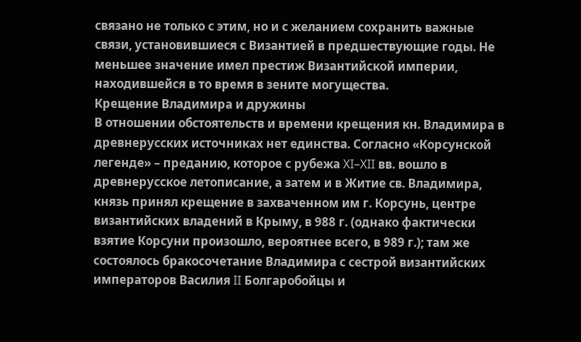связано не только с этим, но и с желанием сохранить важные связи, установившиеся с Византией в предшествующие годы. Не меньшее значение имел престиж Византийской империи, находившейся в то время в зените могущества.
Крещение Владимира и дружины
В отношении обстоятельств и времени крещения кн. Владимира в древнерусских источниках нет единства. Согласно «Корсунской легенде» – преданию, которое с рубежа XI–XII вв. вошло в древнерусское летописание, а затем и в Житие св. Владимира, князь принял крещение в захваченном им г. Корсунь, центре византийских владений в Крыму, в 988 г. (однако фактически взятие Корсуни произошло, вероятнее всего, в 989 г.); там же состоялось бракосочетание Владимира с сестрой византийских императоров Василия II Болгаробойцы и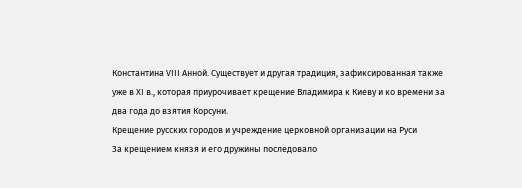Константина VIII Анной. Существует и другая традиция, зафиксированная также уже в XI в., которая приурочивает крещение Владимира к Киеву и ко времени за два года до взятия Корсуни.
Крещение русских городов и учреждение церковной организации на Руси
За крещением князя и его дружины последовало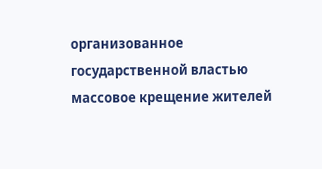организованное государственной властью массовое крещение жителей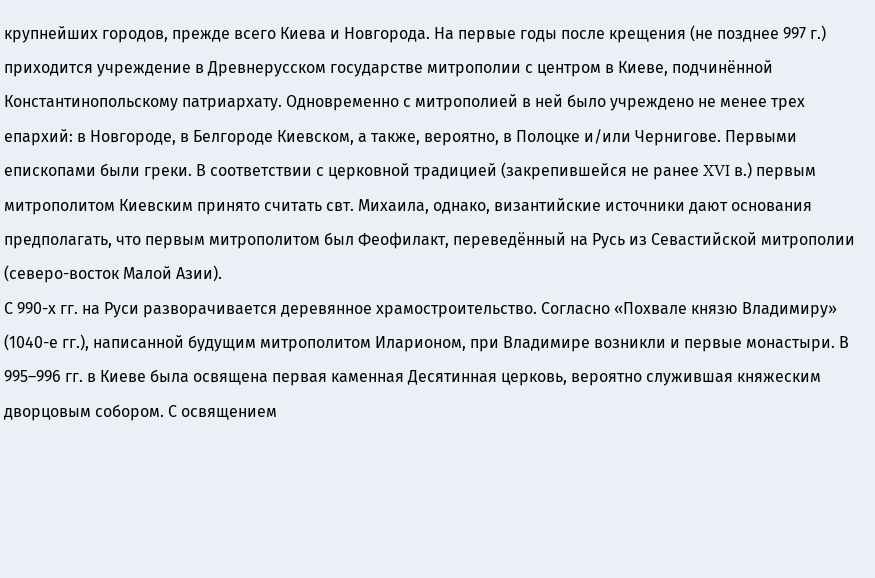крупнейших городов, прежде всего Киева и Новгорода. На первые годы после крещения (не позднее 997 г.) приходится учреждение в Древнерусском государстве митрополии с центром в Киеве, подчинённой Константинопольскому патриархату. Одновременно с митрополией в ней было учреждено не менее трех епархий: в Новгороде, в Белгороде Киевском, а также, вероятно, в Полоцке и/или Чернигове. Первыми епископами были греки. В соответствии с церковной традицией (закрепившейся не ранее XVI в.) первым митрополитом Киевским принято считать свт. Михаила, однако, византийские источники дают основания предполагать, что первым митрополитом был Феофилакт, переведённый на Русь из Севастийской митрополии (северо-восток Малой Азии).
С 990-х гг. на Руси разворачивается деревянное храмостроительство. Согласно «Похвале князю Владимиру» (1040-е гг.), написанной будущим митрополитом Иларионом, при Владимире возникли и первые монастыри. В 995–996 гг. в Киеве была освящена первая каменная Десятинная церковь, вероятно служившая княжеским дворцовым собором. С освящением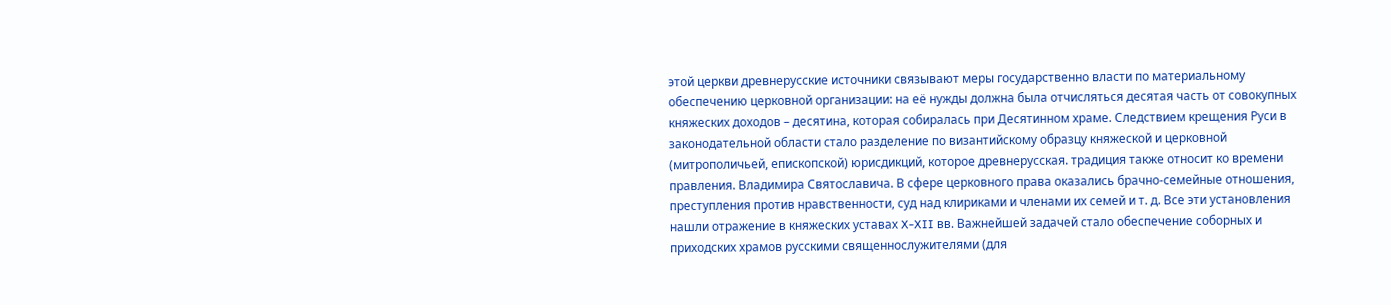этой церкви древнерусские источники связывают меры государственно власти по материальному обеспечению церковной организации: на её нужды должна была отчисляться десятая часть от совокупных княжеских доходов – десятина, которая собиралась при Десятинном храме. Следствием крещения Руси в законодательной области стало разделение по византийскому образцу княжеской и церковной (митрополичьей, епископской) юрисдикций, которое древнерусская. традиция также относит ко времени правления. Владимира Святославича. В сфере церковного права оказались брачно-семейные отношения, преступления против нравственности, суд над клириками и членами их семей и т. д. Все эти установления нашли отражение в княжеских уставах X-XII вв. Важнейшей задачей стало обеспечение соборных и приходских храмов русскими священнослужителями (для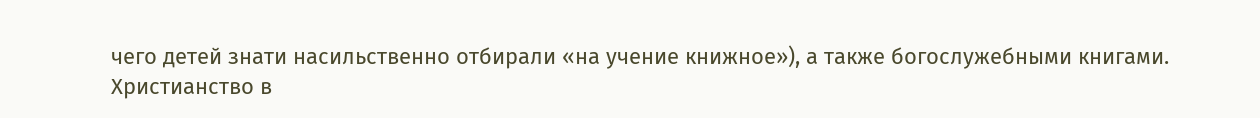чего детей знати насильственно отбирали «на учение книжное»), а также богослужебными книгами.
Христианство в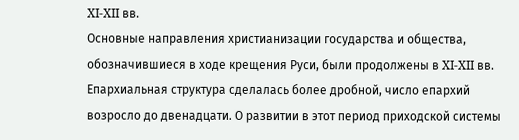XI-XII вв.
Основные направления христианизации государства и общества, обозначившиеся в ходе крещения Руси, были продолжены в XI-XII вв. Епархиальная структура сделалась более дробной, число епархий возросло до двенадцати. О развитии в этот период приходской системы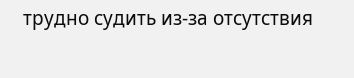трудно судить из-за отсутствия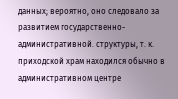данных; вероятно, оно следовало за развитием государственно-административной. структуры, т. к. приходской храм находился обычно в административном центре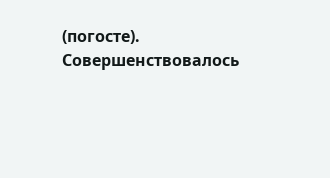(погосте). Совершенствовалось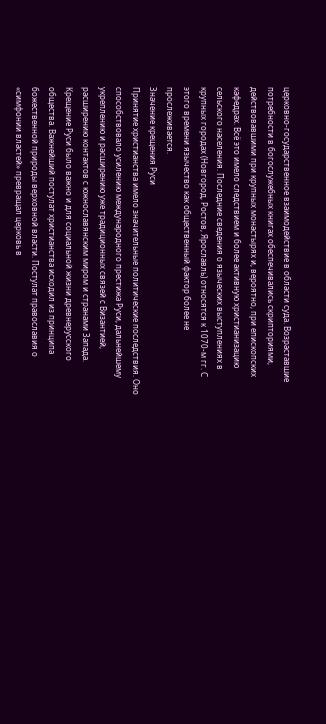церковно-государственное взаимодействие в области суда. Возраставшие потребности в богослужебных книгах обеспечивались скрипториями, действовавшими при крупных монастырях и, вероятно, при епископских кафедрах. Всё это имело следствием и более активную христианизацию сельского населения. Последние сведения о языческих выступлениях в крупных городах (Новгород, Ростов, Ярославль) относятся к 1070-м гг. С этого времени язычество как общественный фактор более не прослеживается.
Значение крещения Руси
Принятие христианства имело значительные политические последствия. Оно способствовало усилению международного престижа Руси, дальнейшему укреплению и расширению уже традиционных связей с Византией, расширению контактов с южнославянским миром и странами Запада.
Крещение Руси было важно и для социальной жизни древнерусского общества. Важнейший постулат христианства исходил из принципа божественной природы верховной власти. Постулат православия о «симфонии властей» превращал церковь в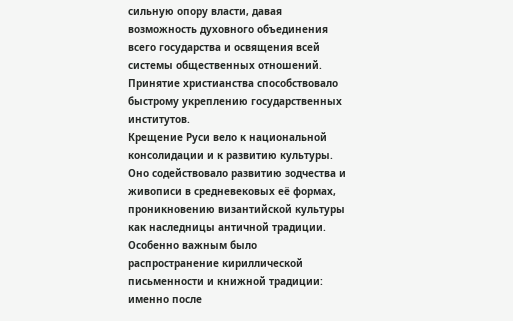сильную опору власти, давая возможность духовного объединения всего государства и освящения всей системы общественных отношений. Принятие христианства способствовало быстрому укреплению государственных институтов.
Крещение Руси вело к национальной консолидации и к развитию культуры. Оно содействовало развитию зодчества и живописи в средневековых её формах, проникновению византийской культуры как наследницы античной традиции. Особенно важным было распространение кириллической письменности и книжной традиции: именно после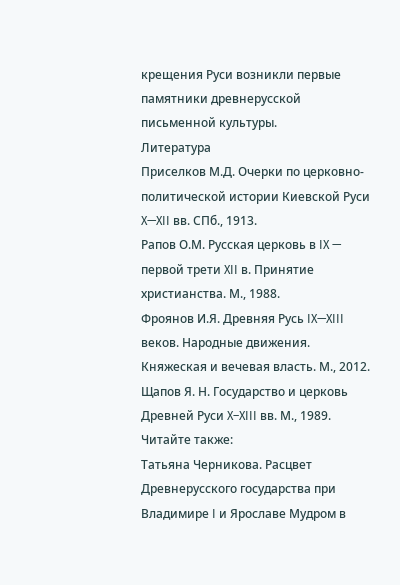крещения Руси возникли первые памятники древнерусской письменной культуры.
Литература
Приселков М.Д. Очерки по церковно-политической истории Киевской Руси X—XII вв. СПб., 1913.
Рапов О.М. Русская церковь в IX — первой трети XII в. Принятие христианства. М., 1988.
Фроянов И.Я. Древняя Русь IX—XIII веков. Народные движения. Княжеская и вечевая власть. М., 2012.
Щапов Я. Н. Государство и церковь Древней Руси X–XIII вв. М., 1989.
Читайте также:
Татьяна Черникова. Расцвет Древнерусского государства при Владимире I и Ярославе Мудром в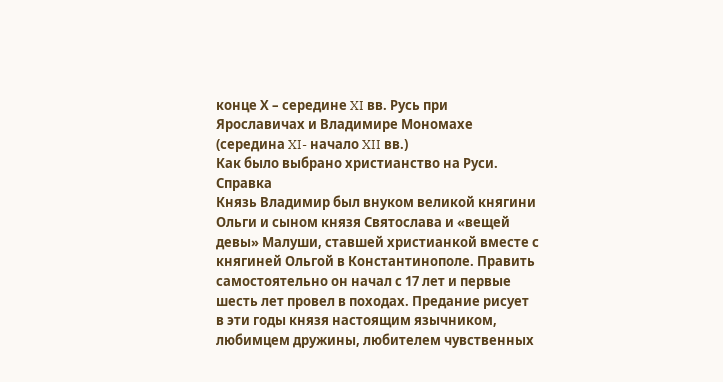конце Х – середине XI вв. Русь при Ярославичах и Владимире Мономахе (середина XI- начало XII вв.)
Как было выбрано христианство на Руси. Справка
Князь Владимир был внуком великой княгини Ольги и сыном князя Святослава и «вещей девы» Малуши, ставшей христианкой вместе с княгиней Ольгой в Константинополе. Править самостоятельно он начал с 17 лет и первые шесть лет провел в походах. Предание рисует в эти годы князя настоящим язычником, любимцем дружины, любителем чувственных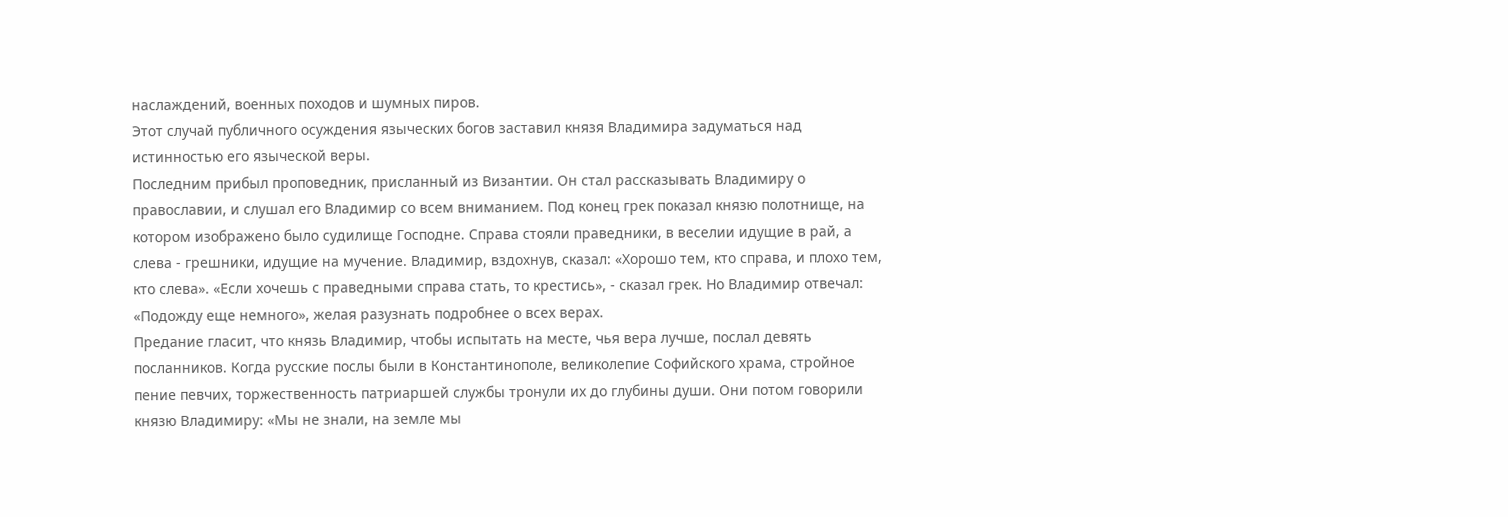наслаждений, военных походов и шумных пиров.
Этот случай публичного осуждения языческих богов заставил князя Владимира задуматься над истинностью его языческой веры.
Последним прибыл проповедник, присланный из Византии. Он стал рассказывать Владимиру о православии, и слушал его Владимир со всем вниманием. Под конец грек показал князю полотнище, на котором изображено было судилище Господне. Справа стояли праведники, в веселии идущие в рай, а слева ‑ грешники, идущие на мучение. Владимир, вздохнув, сказал: «Хорошо тем, кто справа, и плохо тем, кто слева». «Если хочешь с праведными справа стать, то крестись», ‑ сказал грек. Но Владимир отвечал: «Подожду еще немного», желая разузнать подробнее о всех верах.
Предание гласит, что князь Владимир, чтобы испытать на месте, чья вера лучше, послал девять посланников. Когда русские послы были в Константинополе, великолепие Софийского храма, стройное пение певчих, торжественность патриаршей службы тронули их до глубины души. Они потом говорили князю Владимиру: «Мы не знали, на земле мы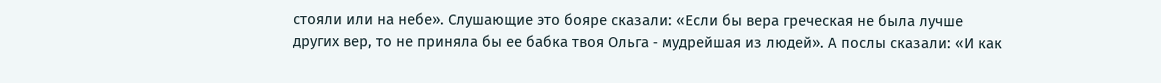стояли или на небе». Слушающие это бояре сказали: «Если бы вера греческая не была лучше других вер, то не приняла бы ее бабка твоя Ольга ‑ мудрейшая из людей». А послы сказали: «И как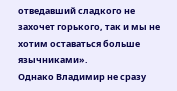отведавший сладкого не захочет горького, так и мы не хотим оставаться больше язычниками».
Однако Владимир не сразу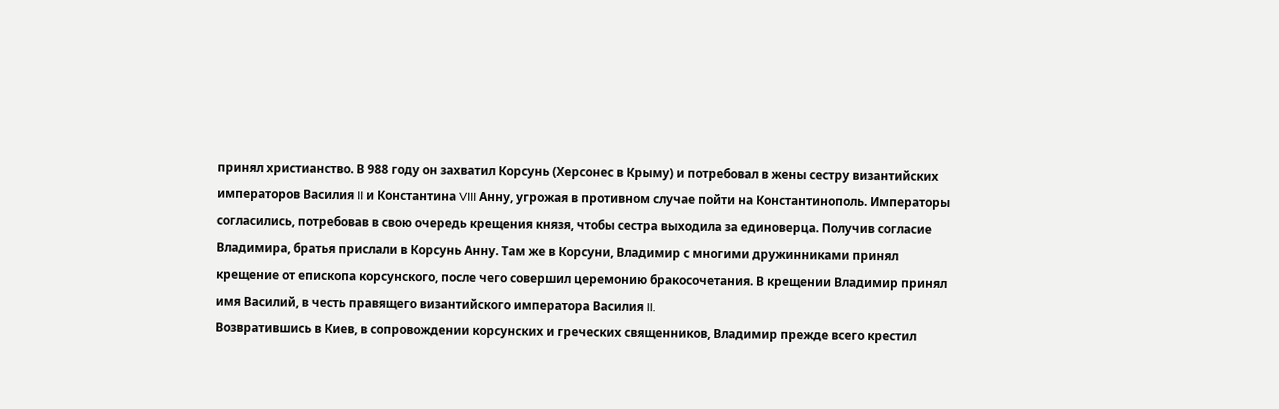принял христианство. В 988 году он захватил Корсунь (Херсонес в Крыму) и потребовал в жены сестру византийских императоров Василия II и Константина VIII Анну, угрожая в противном случае пойти на Константинополь. Императоры согласились, потребовав в свою очередь крещения князя, чтобы сестра выходила за единоверца. Получив согласие Владимира, братья прислали в Корсунь Анну. Там же в Корсуни, Владимир с многими дружинниками принял крещение от епископа корсунского, после чего совершил церемонию бракосочетания. В крещении Владимир принял имя Василий, в честь правящего византийского императора Василия II.
Возвратившись в Киев, в сопровождении корсунских и греческих священников, Владимир прежде всего крестил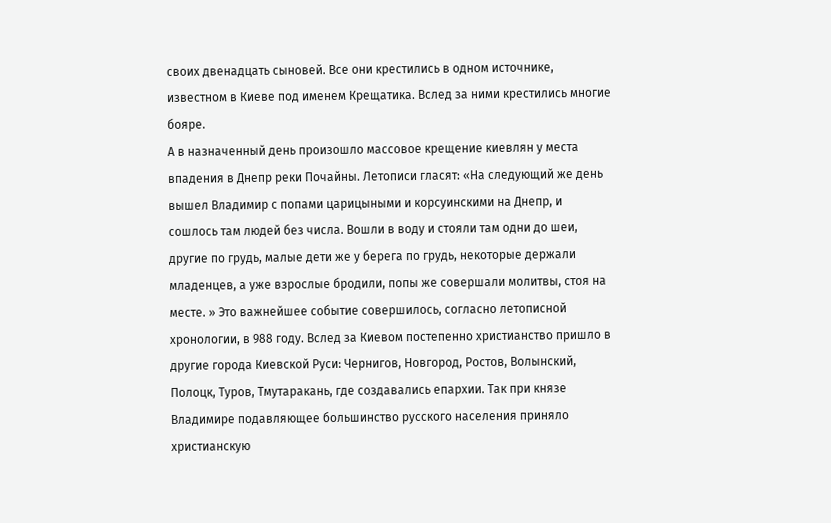своих двенадцать сыновей. Все они крестились в одном источнике, известном в Киеве под именем Крещатика. Вслед за ними крестились многие бояре.
А в назначенный день произошло массовое крещение киевлян у места впадения в Днепр реки Почайны. Летописи гласят: «На следующий же день вышел Владимир с попами царицыными и корсуинскими на Днепр, и сошлось там людей без числа. Вошли в воду и стояли там одни до шеи, другие по грудь, малые дети же у берега по грудь, некоторые держали младенцев, а уже взрослые бродили, попы же совершали молитвы, стоя на месте. » Это важнейшее событие совершилось, согласно летописной хронологии, в 988 году. Вслед за Киевом постепенно христианство пришло в другие города Киевской Руси: Чернигов, Новгород, Ростов, Волынский, Полоцк, Туров, Тмутаракань, где создавались епархии. Так при князе Владимире подавляющее большинство русского населения приняло христианскую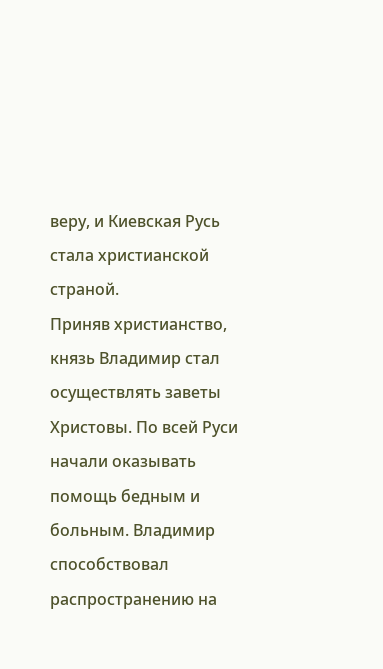веру, и Киевская Русь стала христианской страной.
Приняв христианство, князь Владимир стал осуществлять заветы Христовы. По всей Руси начали оказывать помощь бедным и больным. Владимир способствовал распространению на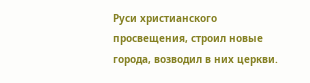Руси христианского просвещения, строил новые города, возводил в них церкви.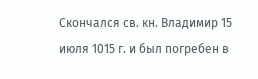Скончался св. кн. Владимир 15 июля 1015 г. и был погребен в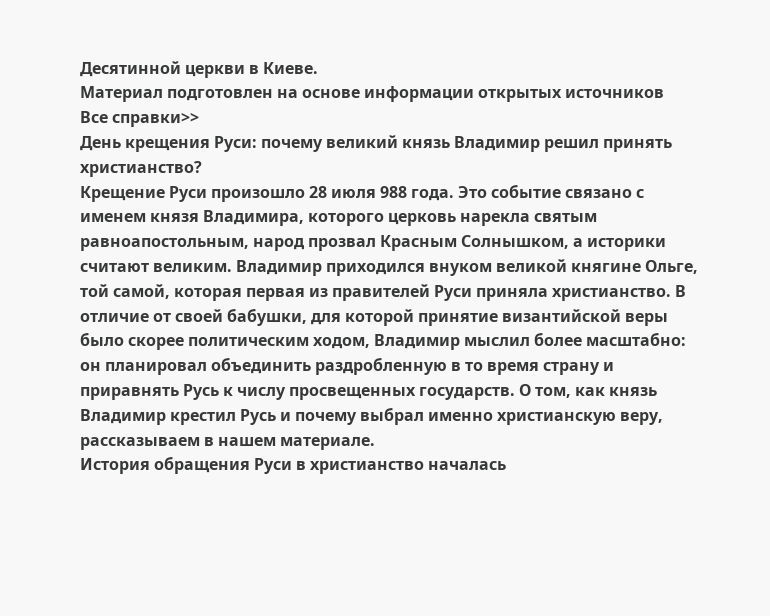Десятинной церкви в Киеве.
Материал подготовлен на основе информации открытых источников
Все справки>>
День крещения Руси: почему великий князь Владимир решил принять христианство?
Крещение Руси произошло 28 июля 988 года. Это событие связано с именем князя Владимира, которого церковь нарекла святым равноапостольным, народ прозвал Красным Солнышком, а историки считают великим. Владимир приходился внуком великой княгине Ольге, той самой, которая первая из правителей Руси приняла христианство. В отличие от своей бабушки, для которой принятие византийской веры было скорее политическим ходом, Владимир мыслил более масштабно: он планировал объединить раздробленную в то время страну и приравнять Русь к числу просвещенных государств. О том, как князь Владимир крестил Русь и почему выбрал именно христианскую веру, рассказываем в нашем материале.
История обращения Руси в христианство началась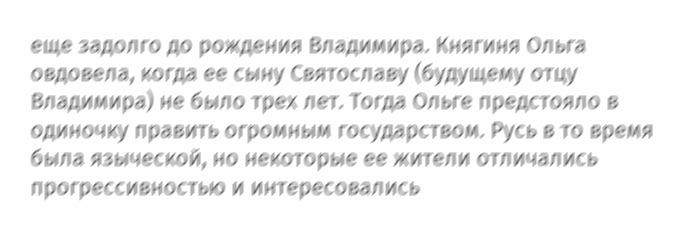еще задолго до рождения Владимира. Княгиня Ольга овдовела, когда ее сыну Святославу (будущему отцу Владимира) не было трех лет. Тогда Ольге предстояло в одиночку править огромным государством. Русь в то время была языческой, но некоторые ее жители отличались прогрессивностью и интересовались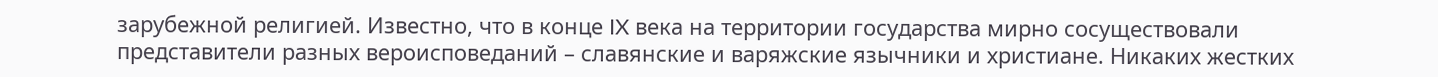зарубежной религией. Известно, что в конце IX века на территории государства мирно сосуществовали представители разных вероисповеданий – славянские и варяжские язычники и христиане. Никаких жестких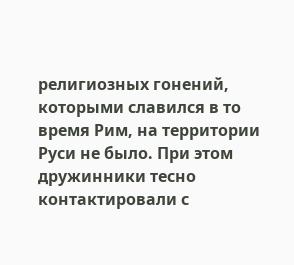религиозных гонений, которыми славился в то время Рим, на территории Руси не было. При этом дружинники тесно контактировали с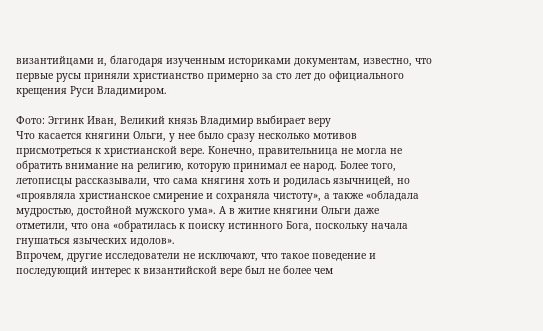византийцами и, благодаря изученным историками документам, известно, что первые русы приняли христианство примерно за сто лет до официального крещения Руси Владимиром.

Фото: Эггинк Иван, Великий князь Владимир выбирает веру
Что касается княгини Ольги, у нее было сразу несколько мотивов присмотреться к христианской вере. Конечно, правительница не могла не обратить внимание на религию, которую принимал ее народ. Более того, летописцы рассказывали, что сама княгиня хоть и родилась язычницей, но «проявляла христианское смирение и сохраняла чистоту», а также «обладала мудростью, достойной мужского ума». А в житие княгини Ольги даже отметили, что она «обратилась к поиску истинного Бога, поскольку начала гнушаться языческих идолов».
Впрочем, другие исследователи не исключают, что такое поведение и последующий интерес к византийской вере был не более чем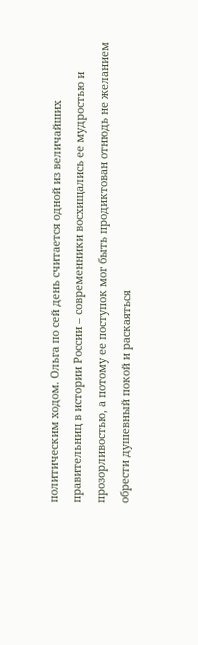политическим ходом. Ольга по сей день считается одной из величайших правительниц в истории России – современники восхищались ее мудростью и прозорливостью, а потому ее поступок мог быть продиктован отнюдь не желанием обрести душевный покой и раскаяться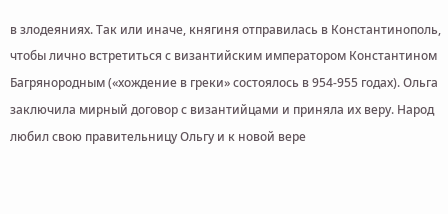в злодеяниях. Так или иначе, княгиня отправилась в Константинополь, чтобы лично встретиться с византийским императором Константином Багрянородным («хождение в греки» состоялось в 954-955 годах). Ольга заключила мирный договор с византийцами и приняла их веру. Народ любил свою правительницу Ольгу и к новой вере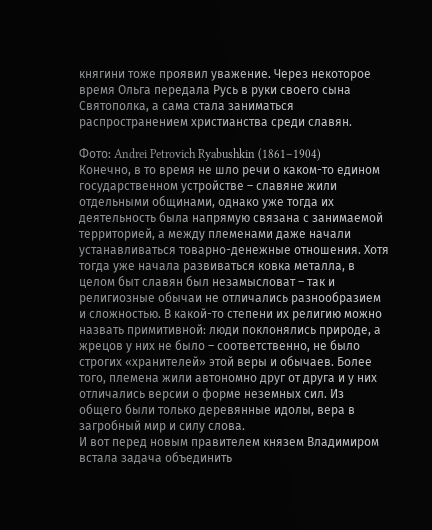княгини тоже проявил уважение. Через некоторое время Ольга передала Русь в руки своего сына Святополка, а сама стала заниматься распространением христианства среди славян.

Фото: Andrei Petrovich Ryabushkin (1861–1904)
Конечно, в то время не шло речи о каком-то едином государственном устройстве – славяне жили отдельными общинами, однако уже тогда их деятельность была напрямую связана с занимаемой территорией, а между племенами даже начали устанавливаться товарно-денежные отношения. Хотя тогда уже начала развиваться ковка металла, в целом быт славян был незамысловат – так и религиозные обычаи не отличались разнообразием и сложностью. В какой-то степени их религию можно назвать примитивной: люди поклонялись природе, а жрецов у них не было – соответственно, не было строгих «хранителей» этой веры и обычаев. Более того, племена жили автономно друг от друга и у них отличались версии о форме неземных сил. Из общего были только деревянные идолы, вера в загробный мир и силу слова.
И вот перед новым правителем князем Владимиром встала задача объединить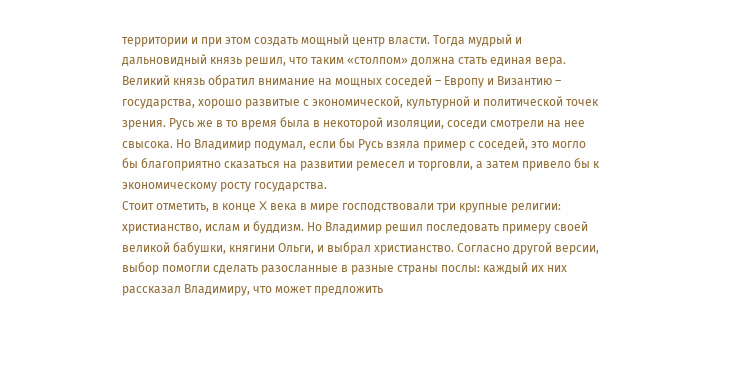территории и при этом создать мощный центр власти. Тогда мудрый и дальновидный князь решил, что таким «столпом» должна стать единая вера. Великий князь обратил внимание на мощных соседей – Европу и Византию – государства, хорошо развитые с экономической, культурной и политической точек зрения. Русь же в то время была в некоторой изоляции, соседи смотрели на нее свысока. Но Владимир подумал, если бы Русь взяла пример с соседей, это могло бы благоприятно сказаться на развитии ремесел и торговли, а затем привело бы к экономическому росту государства.
Стоит отметить, в конце X века в мире господствовали три крупные религии: христианство, ислам и буддизм. Но Владимир решил последовать примеру своей великой бабушки, княгини Ольги, и выбрал христианство. Согласно другой версии, выбор помогли сделать разосланные в разные страны послы: каждый их них рассказал Владимиру, что может предложить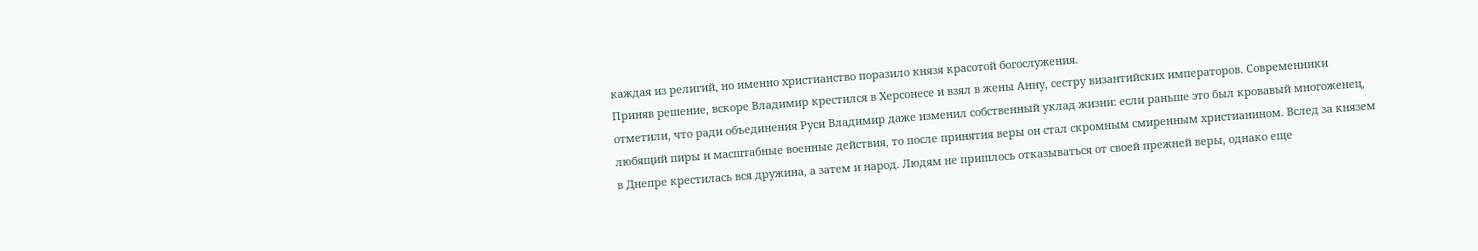каждая из религий, но именно христианство поразило князя красотой богослужения.
Приняв решение, вскоре Владимир крестился в Херсонесе и взял в жены Анну, сестру византийских императоров. Современники отметили, что ради объединения Руси Владимир даже изменил собственный уклад жизни: если раньше это был кровавый многоженец, любящий пиры и масштабные военные действия, то после принятия веры он стал скромным смиренным христианином. Вслед за князем в Днепре крестилась вся дружина, а затем и народ. Людям не пришлось отказываться от своей прежней веры, однако еще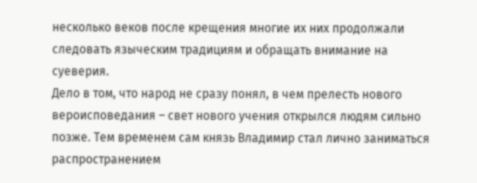несколько веков после крещения многие их них продолжали следовать языческим традициям и обращать внимание на суеверия.
Дело в том, что народ не сразу понял, в чем прелесть нового вероисповедания – свет нового учения открылся людям сильно позже. Тем временем сам князь Владимир стал лично заниматься распространением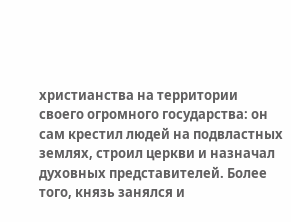христианства на территории своего огромного государства: он сам крестил людей на подвластных землях, строил церкви и назначал духовных представителей. Более того, князь занялся и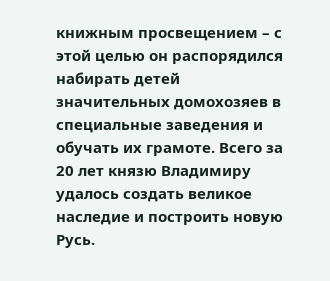книжным просвещением – с этой целью он распорядился набирать детей значительных домохозяев в специальные заведения и обучать их грамоте. Всего за 20 лет князю Владимиру удалось создать великое наследие и построить новую Русь.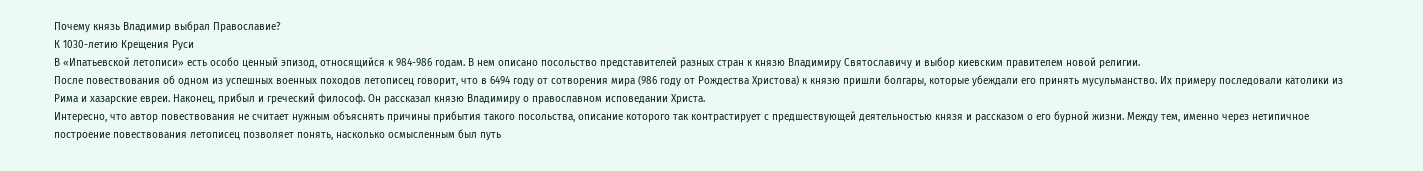Почему князь Владимир выбрал Православие?
К 1030-летию Крещения Руси
В «Ипатьевской летописи» есть особо ценный эпизод, относящийся к 984-986 годам. В нем описано посольство представителей разных стран к князю Владимиру Святославичу и выбор киевским правителем новой религии.
После повествования об одном из успешных военных походов летописец говорит, что в 6494 году от сотворения мира (986 году от Рождества Христова) к князю пришли болгары, которые убеждали его принять мусульманство. Их примеру последовали католики из Рима и хазарские евреи. Наконец, прибыл и греческий философ. Он рассказал князю Владимиру о православном исповедании Христа.
Интересно, что автор повествования не считает нужным объяснять причины прибытия такого посольства, описание которого так контрастирует с предшествующей деятельностью князя и рассказом о его бурной жизни. Между тем, именно через нетипичное построение повествования летописец позволяет понять, насколько осмысленным был путь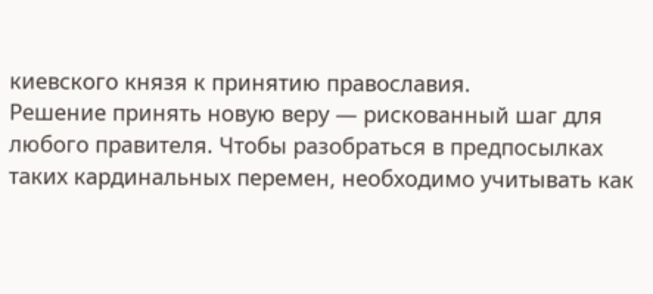киевского князя к принятию православия.
Решение принять новую веру — рискованный шаг для любого правителя. Чтобы разобраться в предпосылках таких кардинальных перемен, необходимо учитывать как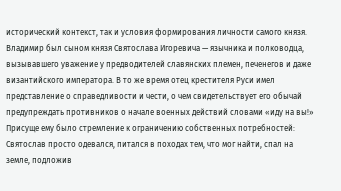исторический контекст, так и условия формирования личности самого князя.
Владимир был сыном князя Святослава Игоревича — язычника и полководца, вызывавшего уважение у предводителей славянских племен, печенегов и даже византийского императора. В то же время отец крестителя Руси имел представление о справедливости и чести, о чем свидетельствует его обычай предупреждать противников о начале военных действий словами «иду на вы!» Присуще ему было стремление к ограничению собственных потребностей: Святослав просто одевался, питался в походах тем, что мог найти, спал на земле, подложив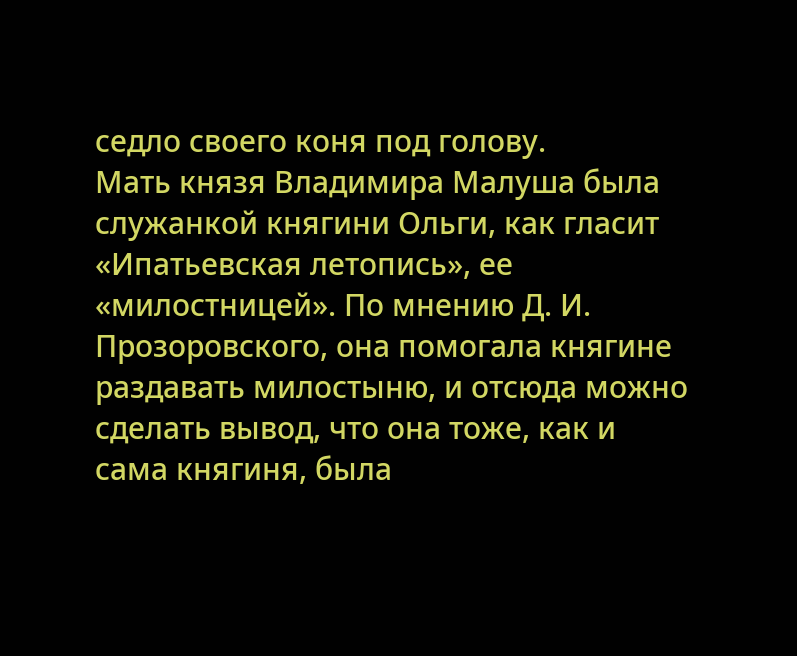седло своего коня под голову.
Мать князя Владимира Малуша была служанкой княгини Ольги, как гласит «Ипатьевская летопись», ее «милостницей». По мнению Д. И. Прозоровского, она помогала княгине раздавать милостыню, и отсюда можно сделать вывод, что она тоже, как и сама княгиня, была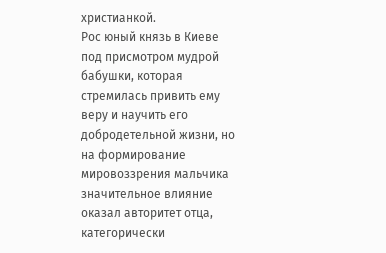христианкой.
Рос юный князь в Киеве под присмотром мудрой бабушки, которая стремилась привить ему веру и научить его добродетельной жизни, но на формирование мировоззрения мальчика значительное влияние оказал авторитет отца, категорически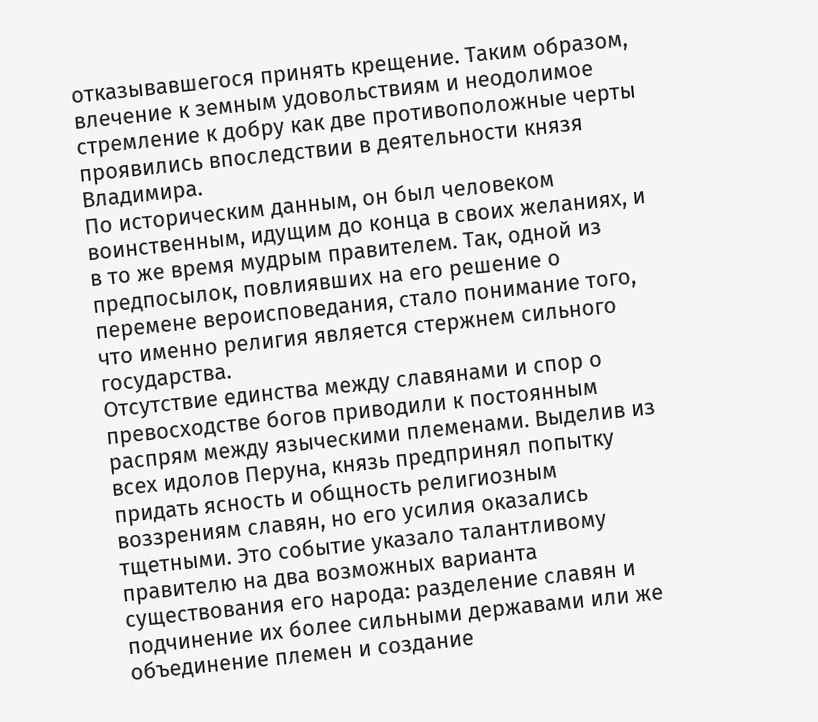отказывавшегося принять крещение. Таким образом, влечение к земным удовольствиям и неодолимое стремление к добру как две противоположные черты проявились впоследствии в деятельности князя Владимира.
По историческим данным, он был человеком воинственным, идущим до конца в своих желаниях, и в то же время мудрым правителем. Так, одной из предпосылок, повлиявших на его решение о перемене вероисповедания, стало понимание того, что именно религия является стержнем сильного государства.
Отсутствие единства между славянами и спор о превосходстве богов приводили к постоянным распрям между языческими племенами. Выделив из всех идолов Перуна, князь предпринял попытку придать ясность и общность религиозным воззрениям славян, но его усилия оказались тщетными. Это событие указало талантливому правителю на два возможных варианта существования его народа: разделение славян и подчинение их более сильными державами или же объединение племен и создание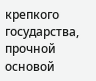крепкого государства, прочной основой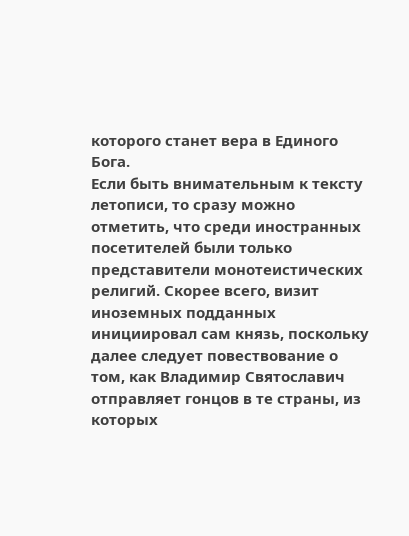которого станет вера в Единого Бога.
Если быть внимательным к тексту летописи, то сразу можно отметить, что среди иностранных посетителей были только представители монотеистических религий. Скорее всего, визит иноземных подданных инициировал сам князь, поскольку далее следует повествование о том, как Владимир Святославич отправляет гонцов в те страны, из которых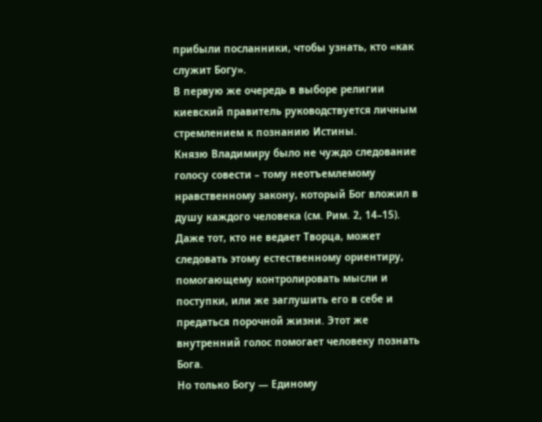прибыли посланники, чтобы узнать, кто «как служит Богу».
В первую же очередь в выборе религии киевский правитель руководствуется личным стремлением к познанию Истины.
Князю Владимиру было не чуждо следование голосу совести – тому неотъемлемому нравственному закону, который Бог вложил в душу каждого человека (см. Рим. 2, 14–15). Даже тот, кто не ведает Творца, может следовать этому естественному ориентиру, помогающему контролировать мысли и поступки, или же заглушить его в себе и предаться порочной жизни. Этот же внутренний голос помогает человеку познать Бога.
Но только Богу — Единому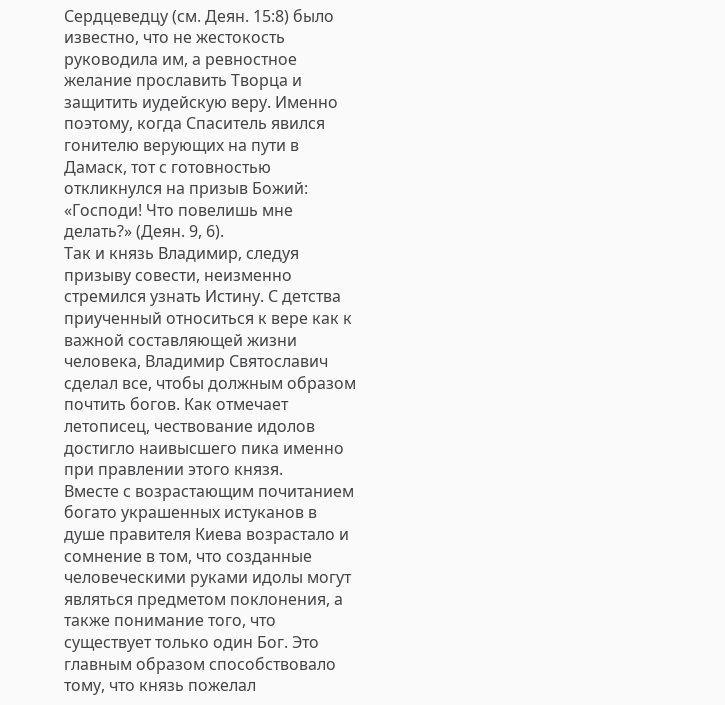Сердцеведцу (см. Деян. 15:8) было известно, что не жестокость руководила им, а ревностное желание прославить Творца и защитить иудейскую веру. Именно поэтому, когда Спаситель явился гонителю верующих на пути в Дамаск, тот с готовностью откликнулся на призыв Божий: «Господи! Что повелишь мне делать?» (Деян. 9, 6).
Так и князь Владимир, следуя призыву совести, неизменно стремился узнать Истину. С детства приученный относиться к вере как к важной составляющей жизни человека, Владимир Святославич сделал все, чтобы должным образом почтить богов. Как отмечает летописец, чествование идолов достигло наивысшего пика именно при правлении этого князя.
Вместе с возрастающим почитанием богато украшенных истуканов в душе правителя Киева возрастало и сомнение в том, что созданные человеческими руками идолы могут являться предметом поклонения, а также понимание того, что существует только один Бог. Это главным образом способствовало тому, что князь пожелал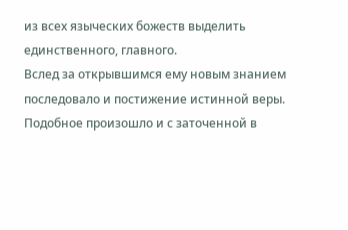из всех языческих божеств выделить единственного, главного.
Вслед за открывшимся ему новым знанием последовало и постижение истинной веры. Подобное произошло и с заточенной в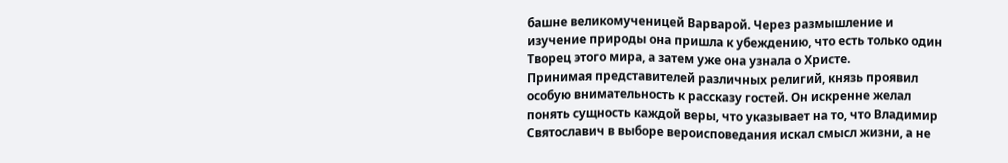башне великомученицей Варварой. Через размышление и изучение природы она пришла к убеждению, что есть только один Творец этого мира, а затем уже она узнала о Христе.
Принимая представителей различных религий, князь проявил особую внимательность к рассказу гостей. Он искренне желал понять сущность каждой веры, что указывает на то, что Владимир Святославич в выборе вероисповедания искал смысл жизни, а не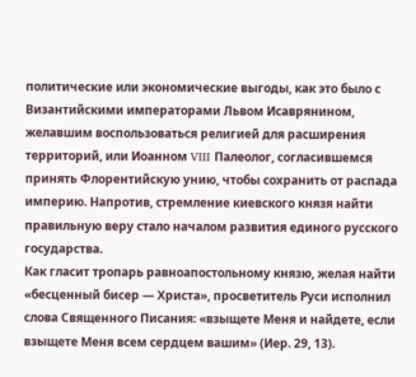политические или экономические выгоды, как это было с Византийскими императорами Львом Исаврянином, желавшим воспользоваться религией для расширения территорий, или Иоанном VIII Палеолог, согласившемся принять Флорентийскую унию, чтобы сохранить от распада империю. Напротив, стремление киевского князя найти правильную веру стало началом развития единого русского государства.
Как гласит тропарь равноапостольному князю, желая найти «бесценный бисер — Христа», просветитель Руси исполнил слова Священного Писания: «взыщете Меня и найдете, если взыщете Меня всем сердцем вашим» (Иер. 29, 13).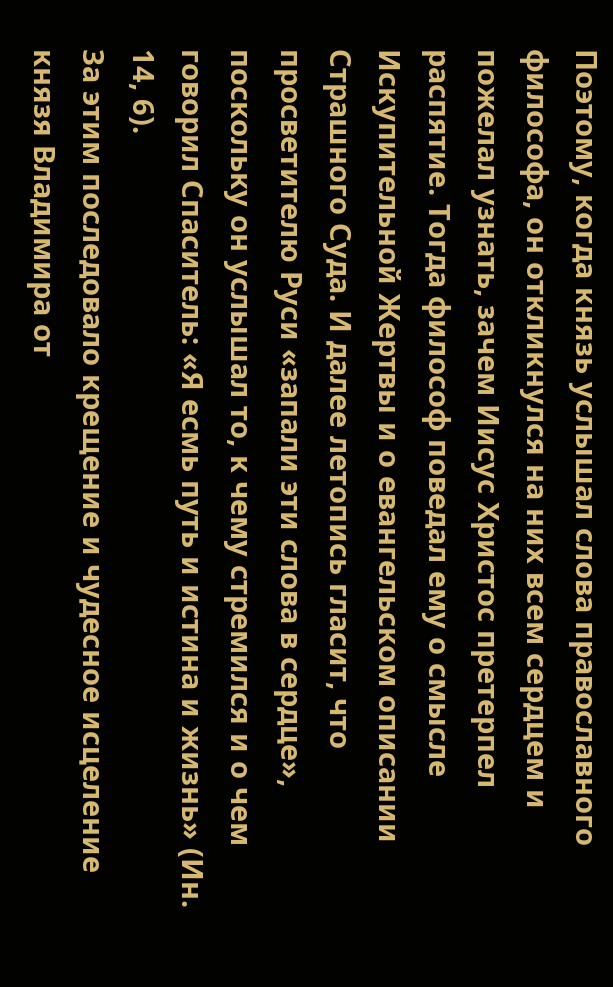Поэтому, когда князь услышал слова православного философа, он откликнулся на них всем сердцем и пожелал узнать, зачем Иисус Христос претерпел распятие. Тогда философ поведал ему о смысле Искупительной Жертвы и о евангельском описании Страшного Суда. И далее летопись гласит, что просветителю Руси «запали эти слова в сердце», поскольку он услышал то, к чему стремился и о чем говорил Спаситель: «Я есмь путь и истина и жизнь» (Ин. 14, 6).
За этим последовало крещение и чудесное исцеление князя Владимира от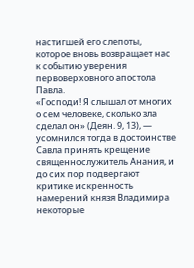настигшей его слепоты, которое вновь возвращает нас к событию уверения первоверховного апостола Павла.
«Господи! Я слышал от многих о сем человеке, сколько зла сделал он» (Деян. 9, 13), — усомнился тогда в достоинстве Савла принять крещение священнослужитель Анания, и до сих пор подвергают критике искренность намерений князя Владимира некоторые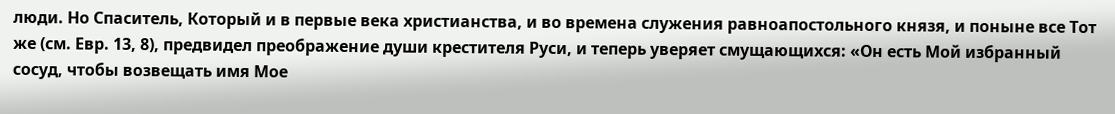люди. Но Спаситель, Который и в первые века христианства, и во времена служения равноапостольного князя, и поныне все Тот же (см. Евр. 13, 8), предвидел преображение души крестителя Руси, и теперь уверяет смущающихся: «Он есть Мой избранный сосуд, чтобы возвещать имя Мое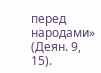перед народами» (Деян. 9, 15).